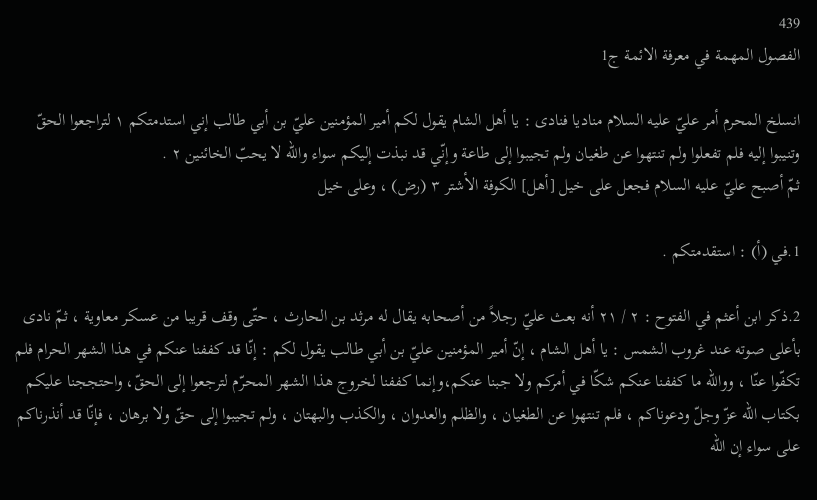439
الفصول المهمة في معرفة الائمة ج1

انسلخ المحرم أمر عليّ عليه السلام مناديا فنادى : يا أهل الشام يقول لكم أمير المؤمنين عليّ بن أبي طالب إني استدمتكم ۱ لتراجعوا الحقّ وتنيبوا إليه فلم تفعلوا ولم تنتهوا عن طغيان ولم تجيبوا إلى طاعة وإنّي قد نبذت إليكم سواء واللّه لا يحبّ الخائنين ۲ .
ثمّ أصبح عليّ عليه السلام فجعل على خيل [أهل] الكوفة الأشتر ۳ (رض) ، وعلى خيل

1.في (أ) : استقدمتكم .

2.ذكر ابن أعثم في الفتوح : ۲ / ۲۱ أنه بعث عليّ رجلاً من أصحابه يقال له مرثد بن الحارث ، حتّى وقف قريبا من عسكر معاوية ، ثمّ نادى بأعلى صوته عند غروب الشمس : يا أهل الشام ، إنّ أمير المؤمنين عليّ بن أبي طالب يقول لكم : إنّا قد كففنا عنكم في هذا الشهر الحرام فلم تكفّوا عنّا ، وواللّه ما كففنا عنكم شكّا في أمركم ولا جبنا عنكم،وإنما كففنا لخروج هذا الشهر المحرّم لترجعوا إلى الحقّ، واحتججنا عليكم بكتاب اللّه عزّ وجلّ ودعوناكم ، فلم تنتهوا عن الطغيان ، والظلم والعدوان ، والكذب والبهتان ، ولم تجيبوا إلى حقّ ولا برهان ، فإنّا قد أنذرناكم على سواء إن اللّه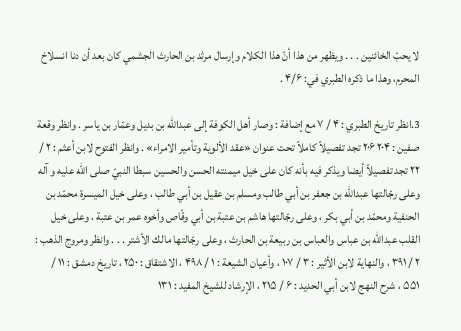لا يحبّ الخائنين . . . ويظهر من هذا أنّ هذا الكلام وإرسال مرثد بن الحارث الجشمي كان بعد أن دنا انسلاخ المحرم، وهذا ما ذكره الطبري في: ۴/۶ .

3.انظر تاريخ الطبري : ۴ / ۷ مع إضافة : وصار أهل الكوفة إلى عبداللّه بن بديل وعمّار بن ياسر . وانظر وقعة صفين : ۲۰۴ ۲۰۶ تجد تفصيلاً كاملاً تحت عنوان «عقد الألوية وتأمير الامراء» . وانظر الفتوح لابن أعثم : ۲ / ۲۲ تجد تفصيلاً أيضا ويذكر فيه بأنه كان على خيل ميمنته الحسن والحسين سبطا النبيّ صلى الله عليه و آله وعلى رجّالتها عبداللّه بن جعفر بن أبي طالب ومسلم بن عقيل بن أبي طالب ، وعلى خيل الميسرة محمّد بن الحنفية ومحمّد بن أبي بكر ، وعلى رجّالتها هاشم بن عتبة بن أبي وقّاص وأخوه عمر بن عتبة ، وعلى خيل القلب عبداللّه بن عباس والعباس بن ربيعة بن الحارث ، وعلى رجّالتها مالك الأشتر . . . وانظر ومروج الذهب : ۲ / ۳۹۱ ، والنهاية لابن الأثير : ۳ / ۱۰۷ ، وأعيان الشيعة : ۱ / ۴۹۸ ، الاشتقاق : ۲۵۰ ، تاريخ دمشق : ۱۱ / ۵۵۱ ، شرح النهج لابن أبي الحديد : ۶ / ۲۱۵ ، الإرشاد للشيخ المفيد : ۱۳۱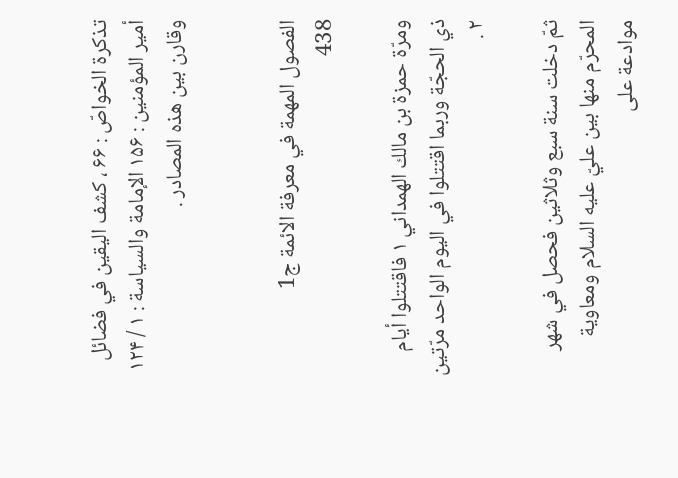تذكرة الخواصّ : ۶۶ ، كشف اليقين في فضائل أمير المؤمنين : ۱۵۶ الإمامة والسياسة : ۱ / ۱۲۴ وقارن بين هذه المصادر .


الفصول المهمة في معرفة الائمة ج1
438

ومرّة حمزة بن مالك الهمداني ۱ فاقتتلوا أيام ذي الحجّة وربما اقتتلوا في اليوم الواحد مرّتين ۲ .

ثمّ دخلت سنة سبع وثلاثين فحصل في شهر المحرّم منها بين عليّ عليه السلام ومعاوية موادعة على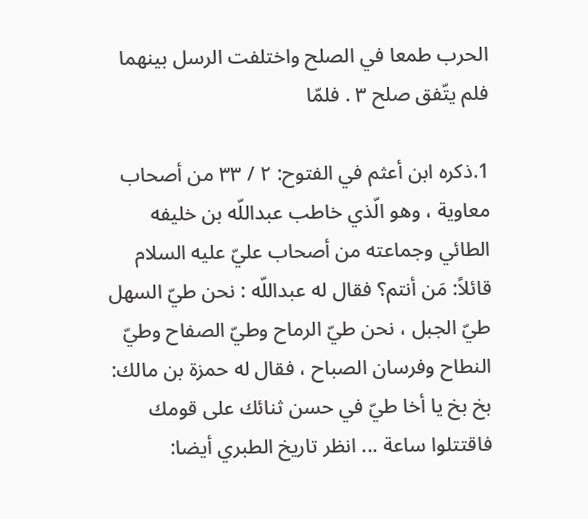الحرب طمعا في الصلح واختلفت الرسل بينهما فلم يتّفق صلح ۳ . فلمّا

1.ذكره ابن أعثم في الفتوح: ۲ / ۳۳ من أصحاب معاوية ، وهو الّذي خاطب عبداللّه بن خليفه الطائي وجماعته من أصحاب عليّ عليه السلام قائلاً: مَن أنتم؟ فقال له عبداللّه : نحن طيّ السهل طيّ الجبل ، نحن طيّ الرماح وطيّ الصفاح وطيّ النطاح وفرسان الصباح ، فقال له حمزة بن مالك: بخ بخ يا أخا طيّ في حسن ثنائك على قومك فاقتتلوا ساعة ... انظر تاريخ الطبري أيضا: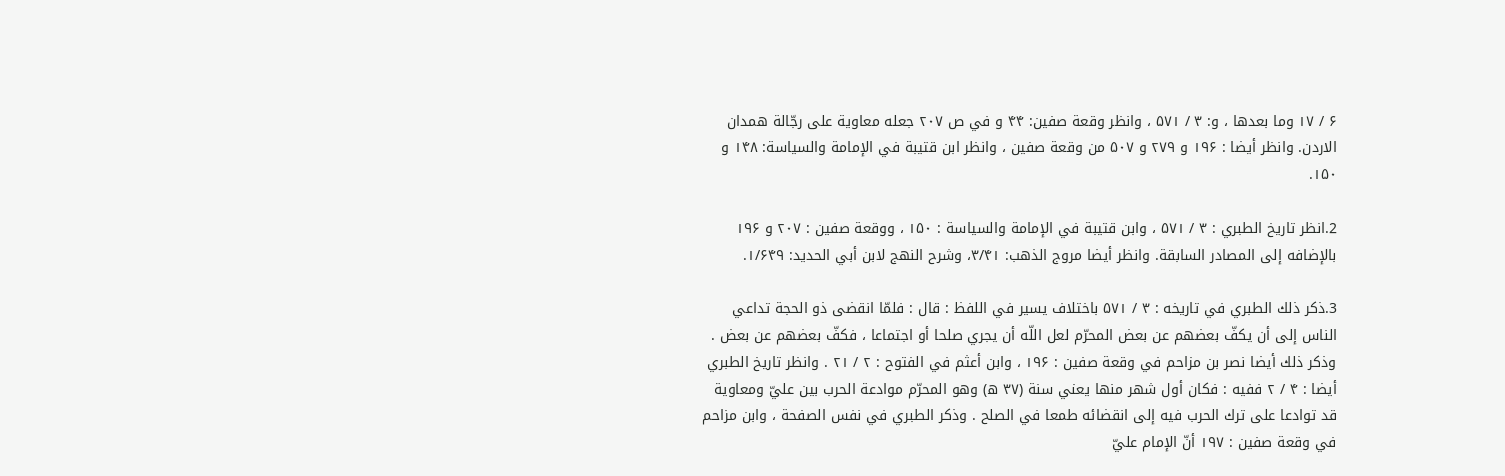۶ / ۱۷ وما بعدها ، و: ۳ / ۵۷۱ ، وانظر وقعة صفين: ۴۴ و في ص ۲۰۷ جعله معاوية على رجّالة همدان الاردن. وانظر أيضا : ۱۹۶ و ۲۷۹ و ۵۰۷ من وقعة صفين ، وانظر ابن قتيبة في الإمامة والسياسة: ۱۴۸ و ۱۵۰.

2.انظر تاريخ الطبري : ۳ / ۵۷۱ ، وابن قتيبة في الإمامة والسياسة : ۱۵۰ ، ووقعة صفين : ۲۰۷ و ۱۹۶ بالإضافه إلى المصادر السابقة. وانظر أيضا مروج الذهب: ۳/۴۱، وشرح النهج لابن أبي الحديد: ۱/۶۴۹.

3.ذكر ذلك الطبري في تاريخه : ۳ / ۵۷۱ باختلاف يسير في اللفظ : قال : فلمّا انقضى ذو الحجة تداعي الناس إلى أن يكفّ بعضهم عن بعض المحرّم لعل اللّه أن يجري صلحا أو اجتماعا ، فكفّ بعضهم عن بعض . وذكر ذلك أيضا نصر بن مزاحم في وقعة صفين : ۱۹۶ ، وابن أعثم في الفتوح : ۲ / ۲۱ . وانظر تاريخ الطبري أيضا : ۴ / ۲ ففيه : فكان أول شهر منها يعني سنة (۳۷ ه) وهو المحرّم موادعة الحرب بين عليّ ومعاوية قد توادعا على ترك الحرب فيه إلى انقضائه طمعا في الصلح . وذكر الطبري في نفس الصفحة ، وابن مزاحم في وقعة صفين : ۱۹۷ أنّ الإمام عليّ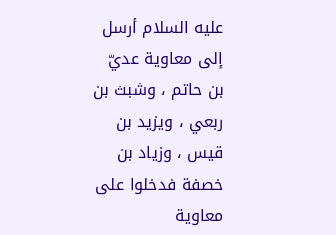عليه السلام أرسل إلى معاوية عديّ بن حاتم ، وشبث بن ربعي ، ويزيد بن قيس ، وزياد بن خصفة فدخلوا على معاوية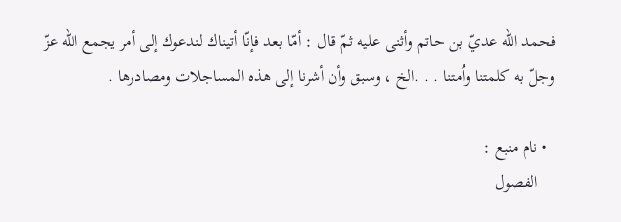فحمد اللّه عديّ بن حاتم وأثنى عليه ثمّ قال : أمّا بعد فإنّا أتيناك لندعوك إلى أمر يجمع اللّه عزّ وجلّ به كلمتنا واُمتنا . . .الخ ، وسبق وأن أشرنا إلى هذه المساجلات ومصادرها .

  • نام منبع :
    الفصول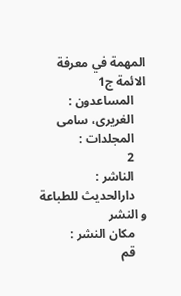المهمة في معرفة الائمة ج1
    المساعدون :
    الغریری، سامی
    المجلدات :
    2
    الناشر :
    دارالحدیث للطباعة و النشر
    مکان النشر :
    قم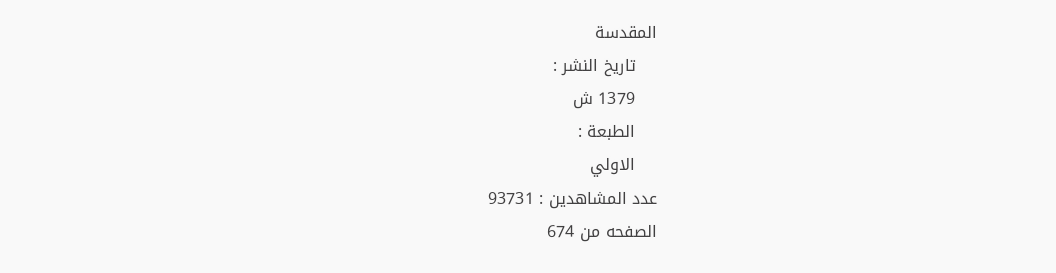المقدسة
    تاریخ النشر :
    1379 ش
    الطبعة :
    الاولي
عدد المشاهدين : 93731
الصفحه من 674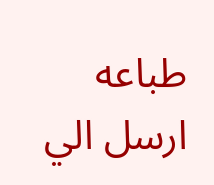طباعه  ارسل الي